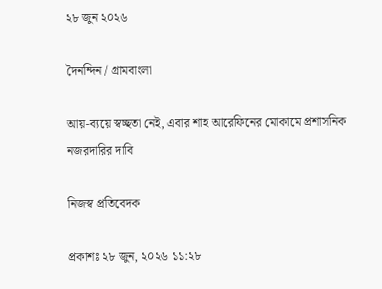২৮ জুন ২০২৬

দৈনন্দিন / গ্রামবাংলা

আয়-ব্যয়ে স্বচ্ছতা নেই, এবার শাহ আরেফিনের মোকামে প্রশাসনিক নজরদারির দাবি

নিজস্ব প্রতিবেদক

প্রকাশঃ ২৮ জুন, ২০২৬ ১১:২৮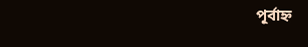পূর্বাহ্ন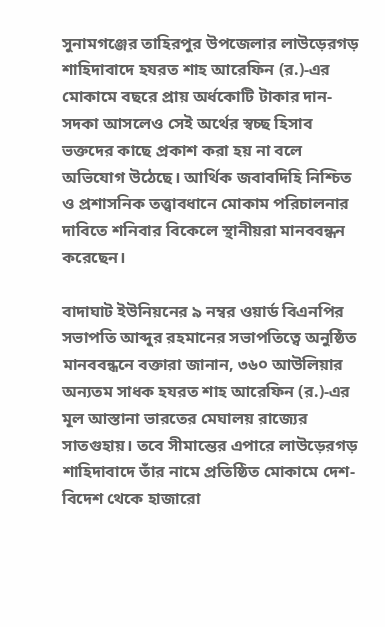সুনামগঞ্জের তাহিরপুর উপজেলার লাউড়েরগড় শাহিদাবাদে হযরত শাহ আরেফিন (র.)-এর মোকামে বছরে প্রায় অর্ধকোটি টাকার দান-সদকা আসলেও সেই অর্থের স্বচ্ছ হিসাব ভক্তদের কাছে প্রকাশ করা হয় না বলে অভিযোগ উঠেছে। আর্থিক জবাবদিহি নিশ্চিত ও প্রশাসনিক তত্ত্বাবধানে মোকাম পরিচালনার দাবিতে শনিবার বিকেলে স্থানীয়রা মানববন্ধন করেছেন।

বাদাঘাট ইউনিয়নের ৯ নম্বর ওয়ার্ড বিএনপির সভাপতি আব্দুর রহমানের সভাপতিত্বে অনুষ্ঠিত মানববন্ধনে বক্তারা জানান, ৩৬০ আউলিয়ার অন্যতম সাধক হযরত শাহ আরেফিন (র.)-এর মূল আস্তানা ভারতের মেঘালয় রাজ্যের সাতগুহায়। তবে সীমান্তের এপারে লাউড়েরগড় শাহিদাবাদে তাঁর নামে প্রতিষ্ঠিত মোকামে দেশ-বিদেশ থেকে হাজারো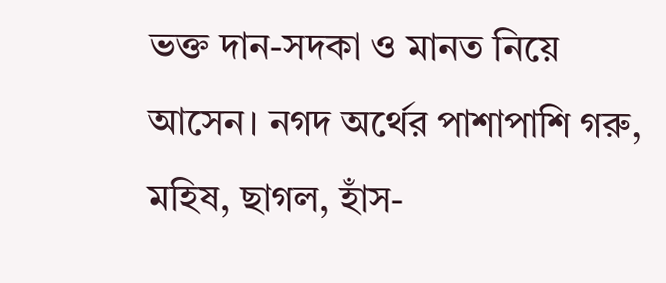ভক্ত দান-সদকা ও মানত নিয়ে আসেন। নগদ অর্থের পাশাপাশি গরু, মহিষ, ছাগল, হাঁস-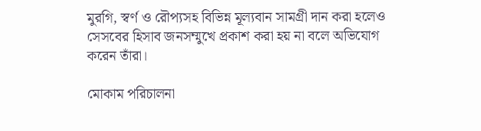মুরগি, স্বর্ণ ও রৌপ্যসহ বিভিন্ন মূল্যবান সামগ্রী দান করা হলেও সেসবের হিসাব জনসম্মুখে প্রকাশ করা হয় না বলে অভিযোগ করেন তাঁরা।

মোকাম পরিচালনা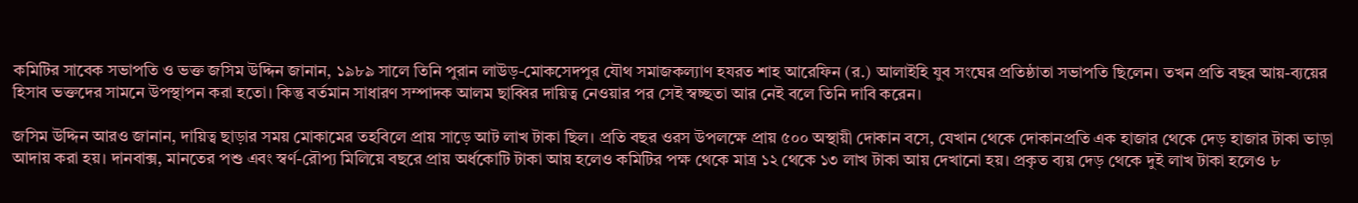কমিটির সাবেক সভাপতি ও ভক্ত জসিম উদ্দিন জানান, ১৯৮৯ সালে তিনি পুরান লাউড়-মোকসেদপুর যৌথ সমাজকল্যাণ হযরত শাহ আরেফিন (র.) আলাইহি যুব সংঘের প্রতিষ্ঠাতা সভাপতি ছিলেন। তখন প্রতি বছর আয়-ব্যয়ের হিসাব ভক্তদের সামনে উপস্থাপন করা হতো। কিন্তু বর্তমান সাধারণ সম্পাদক আলম ছাব্বির দায়িত্ব নেওয়ার পর সেই স্বচ্ছতা আর নেই বলে তিনি দাবি করেন।

জসিম উদ্দিন আরও জানান, দায়িত্ব ছাড়ার সময় মোকামের তহবিলে প্রায় সাড়ে আট লাখ টাকা ছিল। প্রতি বছর ওরস উপলক্ষে প্রায় ৫০০ অস্থায়ী দোকান বসে, যেখান থেকে দোকানপ্রতি এক হাজার থেকে দেড় হাজার টাকা ভাড়া আদায় করা হয়। দানবাক্স, মানতের পশু এবং স্বর্ণ-রৌপ্য মিলিয়ে বছরে প্রায় অর্ধকোটি টাকা আয় হলেও কমিটির পক্ষ থেকে মাত্র ১২ থেকে ১৩ লাখ টাকা আয় দেখানো হয়। প্রকৃত ব্যয় দেড় থেকে দুই লাখ টাকা হলেও ৮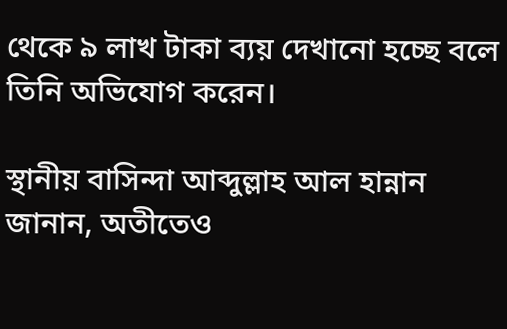থেকে ৯ লাখ টাকা ব্যয় দেখানো হচ্ছে বলে তিনি অভিযোগ করেন।

স্থানীয় বাসিন্দা আব্দুল্লাহ আল হান্নান জানান, অতীতেও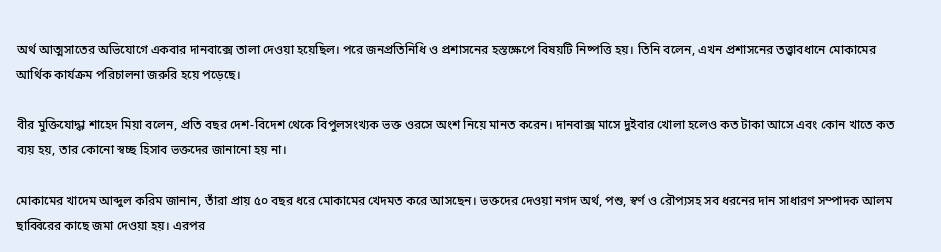অর্থ আত্মসাতের অভিযোগে একবার দানবাক্সে তালা দেওয়া হয়েছিল। পরে জনপ্রতিনিধি ও প্রশাসনের হস্তক্ষেপে বিষয়টি নিষ্পত্তি হয়। তিনি বলেন, এখন প্রশাসনের তত্ত্বাবধানে মোকামের আর্থিক কার্যক্রম পরিচালনা জরুরি হয়ে পড়েছে।

বীর মুক্তিযোদ্ধা শাহেদ মিয়া বলেন, প্রতি বছর দেশ-বিদেশ থেকে বিপুলসংখ্যক ভক্ত ওরসে অংশ নিয়ে মানত করেন। দানবাক্স মাসে দুইবার খোলা হলেও কত টাকা আসে এবং কোন খাতে কত ব্যয় হয়, তার কোনো স্বচ্ছ হিসাব ভক্তদের জানানো হয় না।

মোকামের খাদেম আব্দুল করিম জানান, তাঁরা প্রায় ৫০ বছর ধরে মোকামের খেদমত করে আসছেন। ভক্তদের দেওয়া নগদ অর্থ, পশু, স্বর্ণ ও রৌপ্যসহ সব ধরনের দান সাধারণ সম্পাদক আলম ছাব্বিরের কাছে জমা দেওয়া হয়। এরপর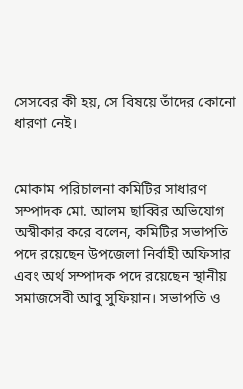সেসবের কী হয়, সে বিষয়ে তাঁদের কোনো ধারণা নেই।


মোকাম পরিচালনা কমিটির সাধারণ সম্পাদক মো. আলম ছাব্বির অভিযোগ অস্বীকার করে বলেন, কমিটির সভাপতি পদে রয়েছেন উপজেলা নির্বাহী অফিসার এবং অর্থ সম্পাদক পদে রয়েছেন স্থানীয় সমাজসেবী আবু সুফিয়ান। সভাপতি ও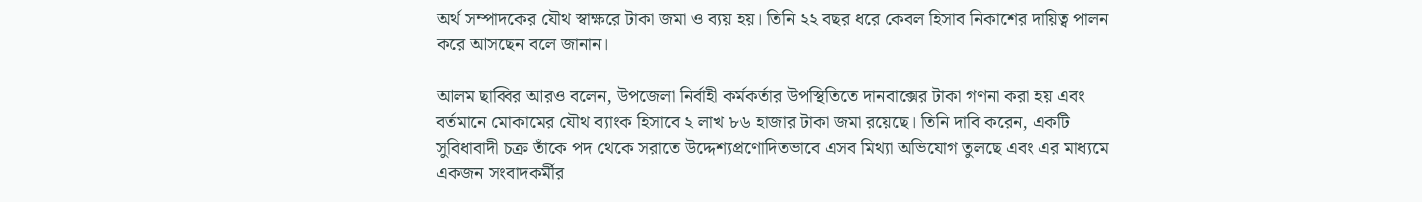অর্থ সম্পাদকের যৌথ স্বাক্ষরে টাকা জমা ও ব্যয় হয়। তিনি ২২ বছর ধরে কেবল হিসাব নিকাশের দায়িত্ব পালন করে আসছেন বলে জানান।

আলম ছাব্বির আরও বলেন, উপজেলা নির্বাহী কর্মকর্তার উপস্থিতিতে দানবাক্সের টাকা গণনা করা হয় এবং বর্তমানে মোকামের যৌথ ব্যাংক হিসাবে ২ লাখ ৮৬ হাজার টাকা জমা রয়েছে। তিনি দাবি করেন, একটি সুবিধাবাদী চক্র তাঁকে পদ থেকে সরাতে উদ্দেশ্যপ্রণোদিতভাবে এসব মিথ্যা অভিযোগ তুলছে এবং এর মাধ্যমে একজন সংবাদকর্মীর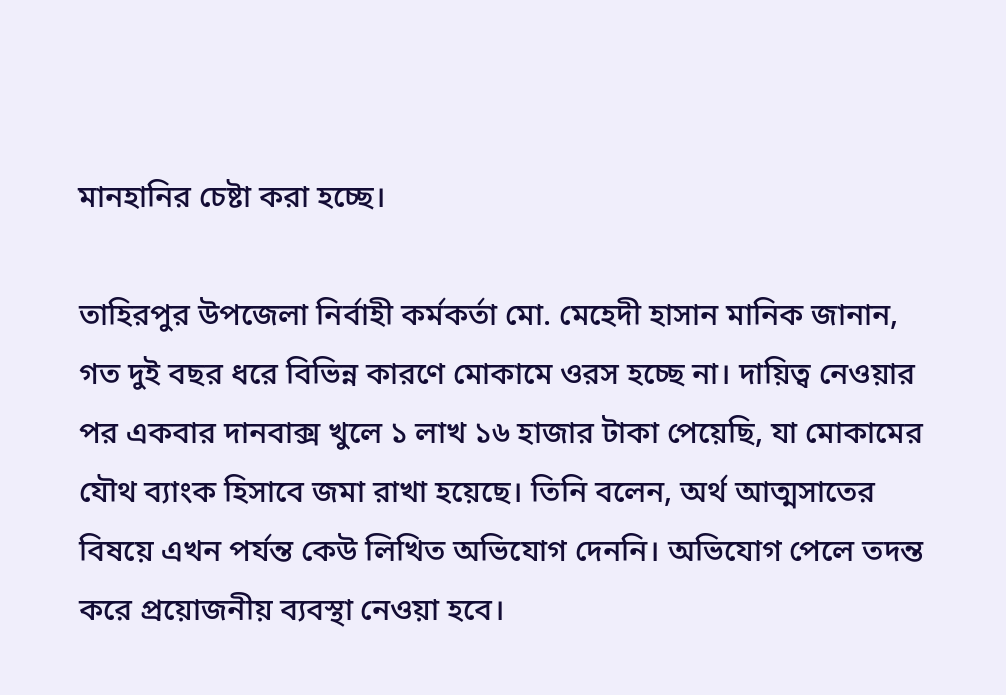মানহানির চেষ্টা করা হচ্ছে।

তাহিরপুর উপজেলা নির্বাহী কর্মকর্তা মো. মেহেদী হাসান মানিক জানান, গত দুই বছর ধরে বিভিন্ন কারণে মোকামে ওরস হচ্ছে না। দায়িত্ব নেওয়ার পর একবার দানবাক্স খুলে ১ লাখ ১৬ হাজার টাকা পেয়েছি, যা মোকামের যৌথ ব্যাংক হিসাবে জমা রাখা হয়েছে। তিনি বলেন, অর্থ আত্মসাতের বিষয়ে এখন পর্যন্ত কেউ লিখিত অভিযোগ দেননি। অভিযোগ পেলে তদন্ত করে প্রয়োজনীয় ব্যবস্থা নেওয়া হবে।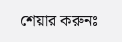শেয়ার করুনঃ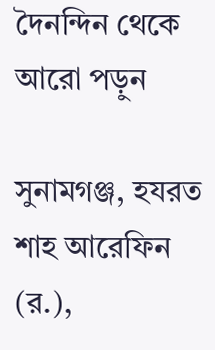দৈনন্দিন থেকে আরো পড়ুন

সুনামগঞ্জ, হযরত শাহ আরেফিন (র.),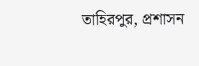তাহিরপুর, প্রশাসন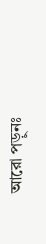আরো পড়ুনঃ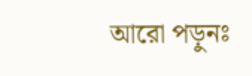আরো পড়ুনঃ